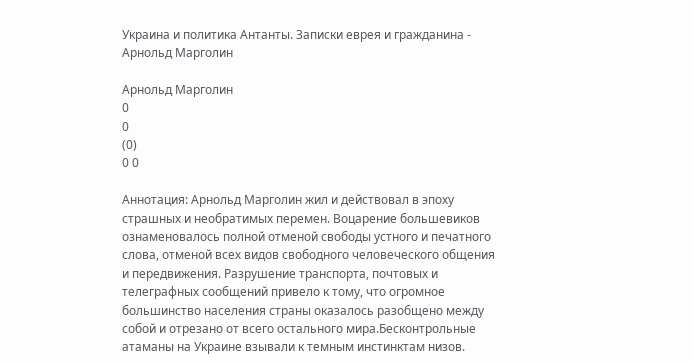Украина и политика Антанты. Записки еврея и гражданина - Арнольд Марголин

Арнольд Марголин
0
0
(0)
0 0

Аннотация: Арнольд Марголин жил и действовал в эпоху страшных и необратимых перемен. Воцарение большевиков ознаменовалось полной отменой свободы устного и печатного слова, отменой всех видов свободного человеческого общения и передвижения. Разрушение транспорта, почтовых и телеграфных сообщений привело к тому, что огромное большинство населения страны оказалось разобщено между собой и отрезано от всего остального мира.Бесконтрольные атаманы на Украине взывали к темным инстинктам низов.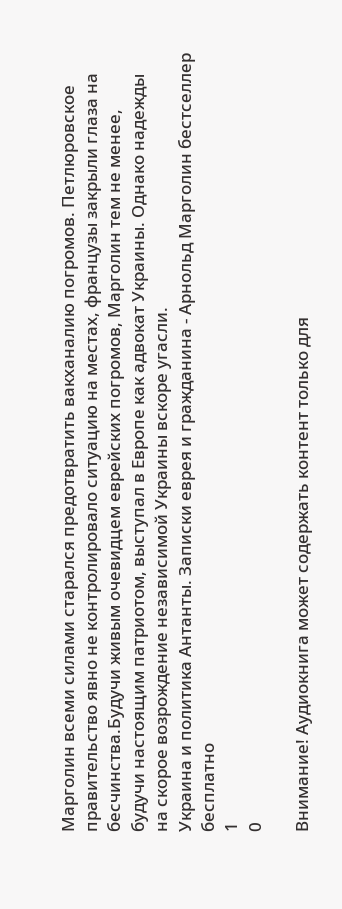Марголин всеми силами старался предотвратить вакханалию погромов. Петлюровское правительство явно не контролировало ситуацию на местах, французы закрыли глаза на бесчинства.Будучи живым очевидцем еврейских погромов, Марголин тем не менее, будучи настоящим патриотом, выступал в Европе как адвокат Украины. Однако надежды на скорое возрождение независимой Украины вскоре угасли.
Украина и политика Антанты. Записки еврея и гражданина - Арнольд Марголин бестселлер бесплатно
1
0

Внимание! Аудиокнига может содержать контент только для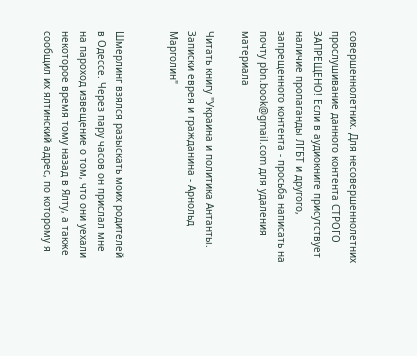совершеннолетних. Для несовершеннолетних прослушивание данного контента СТРОГО ЗАПРЕЩЕНО! Если в аудиокниге присутствует наличие пропаганды ЛГБТ и другого, запрещенного контента - просьба написать на почту pbn.book@gmail.com для удаления материала

Читать книгу "Украина и политика Антанты. Записки еврея и гражданина - Арнольд Марголин"


Шмерлинг взялся разыскать моих родителей в Одессе. Через пару часов он прислал мне на пароход извещение о том, что они уехали некоторое время тому назад в Ялту, а также сообщил их ялтинский адрес, по которому я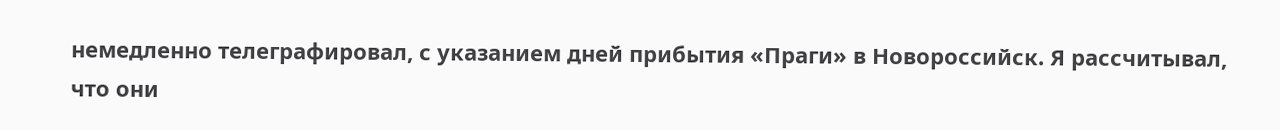немедленно телеграфировал, с указанием дней прибытия «Праги» в Новороссийск. Я рассчитывал, что они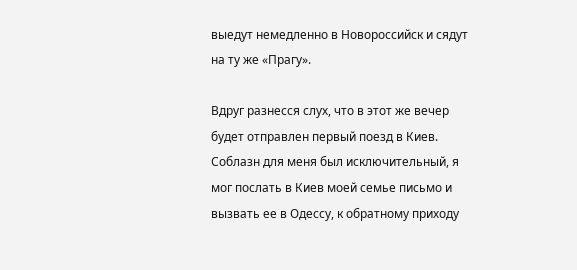выедут немедленно в Новороссийск и сядут на ту же «Прагу».

Вдруг разнесся слух, что в этот же вечер будет отправлен первый поезд в Киев. Соблазн для меня был исключительный, я мог послать в Киев моей семье письмо и вызвать ее в Одессу, к обратному приходу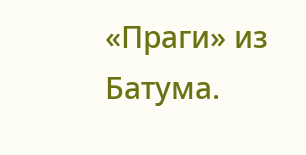«Праги» из Батума.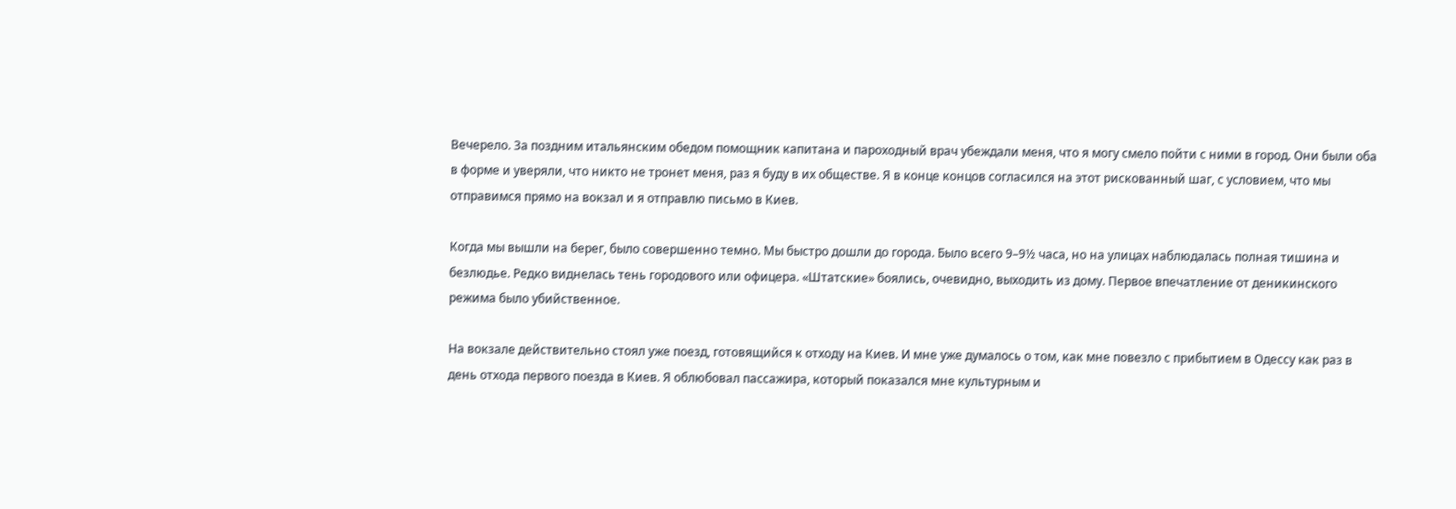Вечерело. За поздним итальянским обедом помощник капитана и пароходный врач убеждали меня, что я могу смело пойти с ними в город. Они были оба в форме и уверяли, что никто не тронет меня, раз я буду в их обществе. Я в конце концов согласился на этот рискованный шаг, с условием, что мы отправимся прямо на вокзал и я отправлю письмо в Киев.

Когда мы вышли на берег, было совершенно темно. Мы быстро дошли до города. Было всего 9–9½ часа, но на улицах наблюдалась полная тишина и безлюдье. Редко виднелась тень городового или офицера. «Штатские» боялись, очевидно, выходить из дому. Первое впечатление от деникинского режима было убийственное.

На вокзале действительно стоял уже поезд, готовящийся к отходу на Киев. И мне уже думалось о том, как мне повезло с прибытием в Одессу как раз в день отхода первого поезда в Киев. Я облюбовал пассажира, который показался мне культурным и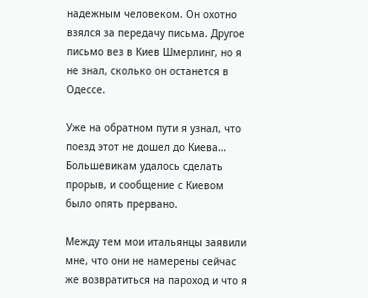надежным человеком. Он охотно взялся за передачу письма. Другое письмо вез в Киев Шмерлинг, но я не знал, сколько он останется в Одессе.

Уже на обратном пути я узнал, что поезд этот не дошел до Киева… Большевикам удалось сделать прорыв, и сообщение с Киевом было опять прервано.

Между тем мои итальянцы заявили мне, что они не намерены сейчас же возвратиться на пароход и что я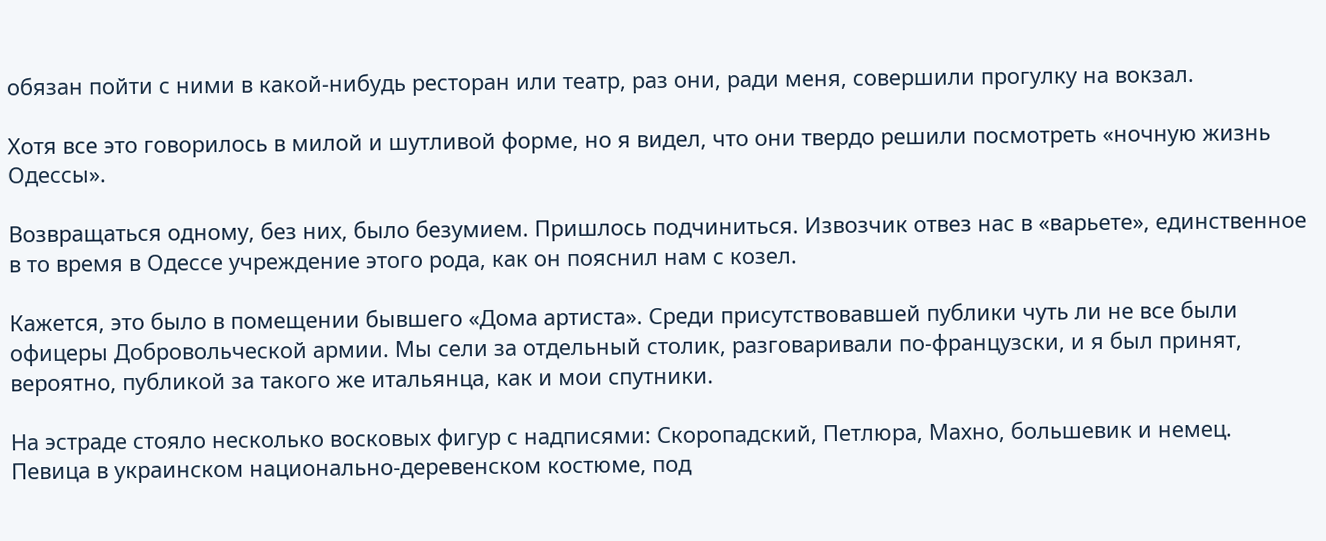обязан пойти с ними в какой-нибудь ресторан или театр, раз они, ради меня, совершили прогулку на вокзал.

Хотя все это говорилось в милой и шутливой форме, но я видел, что они твердо решили посмотреть «ночную жизнь Одессы».

Возвращаться одному, без них, было безумием. Пришлось подчиниться. Извозчик отвез нас в «варьете», единственное в то время в Одессе учреждение этого рода, как он пояснил нам с козел.

Кажется, это было в помещении бывшего «Дома артиста». Среди присутствовавшей публики чуть ли не все были офицеры Добровольческой армии. Мы сели за отдельный столик, разговаривали по-французски, и я был принят, вероятно, публикой за такого же итальянца, как и мои спутники.

На эстраде стояло несколько восковых фигур с надписями: Скоропадский, Петлюра, Махно, большевик и немец. Певица в украинском национально-деревенском костюме, под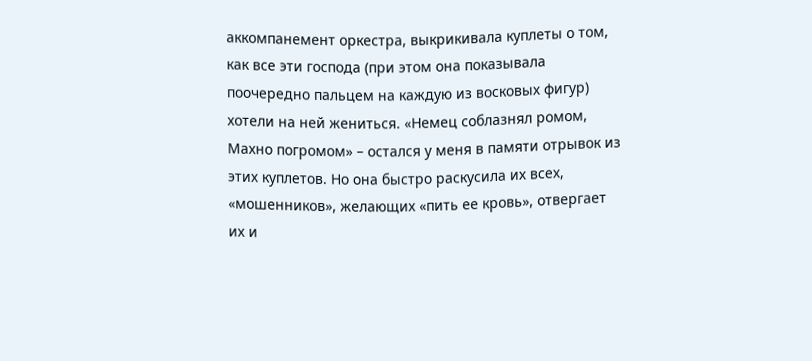аккомпанемент оркестра, выкрикивала куплеты о том, как все эти господа (при этом она показывала поочередно пальцем на каждую из восковых фигур) хотели на ней жениться. «Немец соблазнял ромом, Махно погромом» – остался у меня в памяти отрывок из этих куплетов. Но она быстро раскусила их всех, «мошенников», желающих «пить ее кровь», отвергает их и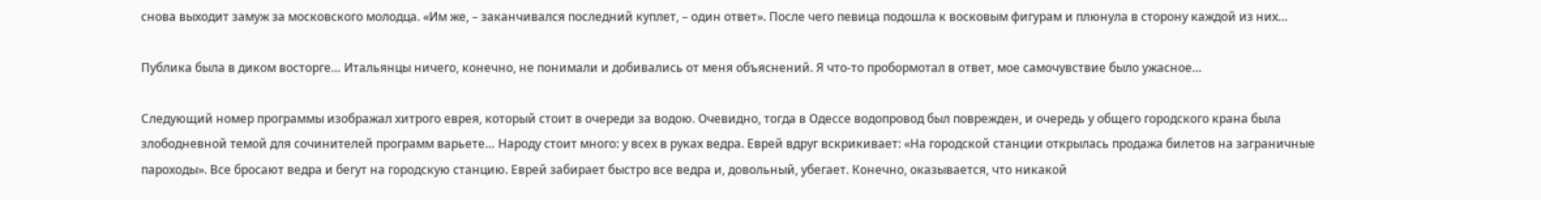снова выходит замуж за московского молодца. «Им же, – заканчивался последний куплет, – один ответ». После чего певица подошла к восковым фигурам и плюнула в сторону каждой из них…

Публика была в диком восторге… Итальянцы ничего, конечно, не понимали и добивались от меня объяснений. Я что-то пробормотал в ответ, мое самочувствие было ужасное…

Следующий номер программы изображал хитрого еврея, который стоит в очереди за водою. Очевидно, тогда в Одессе водопровод был поврежден, и очередь у общего городского крана была злободневной темой для сочинителей программ варьете… Народу стоит много: у всех в руках ведра. Еврей вдруг вскрикивает: «На городской станции открылась продажа билетов на заграничные пароходы». Все бросают ведра и бегут на городскую станцию. Еврей забирает быстро все ведра и, довольный, убегает. Конечно, оказывается, что никакой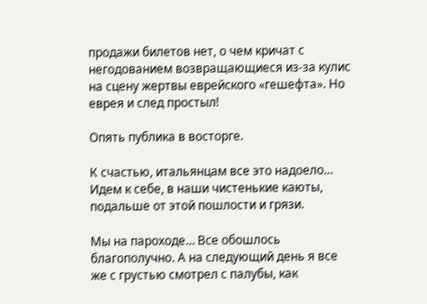продажи билетов нет, о чем кричат с негодованием возвращающиеся из-за кулис на сцену жертвы еврейского «гешефта». Но еврея и след простыл!

Опять публика в восторге.

К счастью, итальянцам все это надоело… Идем к себе, в наши чистенькие каюты, подальше от этой пошлости и грязи.

Мы на пароходе… Все обошлось благополучно. А на следующий день я все же с грустью смотрел с палубы, как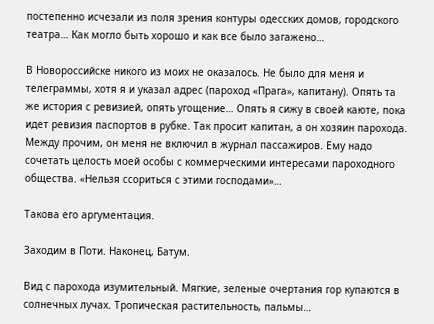постепенно исчезали из поля зрения контуры одесских домов, городского театра… Как могло быть хорошо и как все было загажено…

В Новороссийске никого из моих не оказалось. Не было для меня и телеграммы, хотя я и указал адрес (пароход «Прага», капитану). Опять та же история с ревизией, опять угощение… Опять я сижу в своей каюте, пока идет ревизия паспортов в рубке. Так просит капитан, а он хозяин парохода. Между прочим, он меня не включил в журнал пассажиров. Ему надо сочетать целость моей особы с коммерческими интересами пароходного общества. «Нельзя ссориться с этими господами»…

Такова его аргументация.

Заходим в Поти. Наконец, Батум.

Вид с парохода изумительный. Мягкие, зеленые очертания гор купаются в солнечных лучах. Тропическая растительность, пальмы…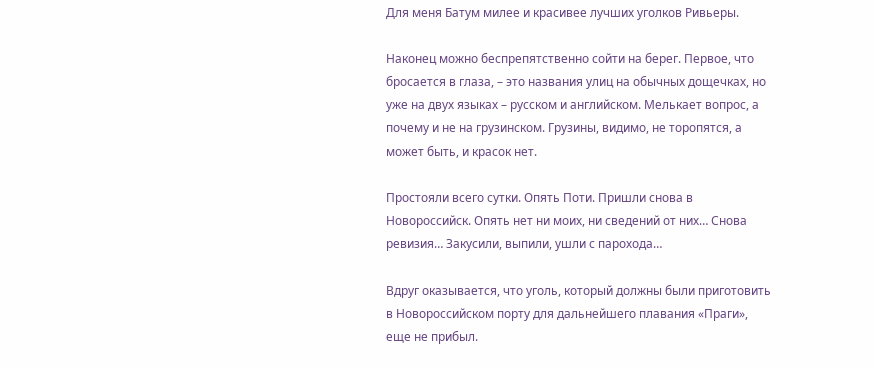Для меня Батум милее и красивее лучших уголков Ривьеры.

Наконец можно беспрепятственно сойти на берег. Первое, что бросается в глаза, – это названия улиц на обычных дощечках, но уже на двух языках – русском и английском. Мелькает вопрос, а почему и не на грузинском. Грузины, видимо, не торопятся, а может быть, и красок нет.

Простояли всего сутки. Опять Поти. Пришли снова в Новороссийск. Опять нет ни моих, ни сведений от них… Снова ревизия… Закусили, выпили, ушли с парохода…

Вдруг оказывается, что уголь, который должны были приготовить в Новороссийском порту для дальнейшего плавания «Праги», еще не прибыл.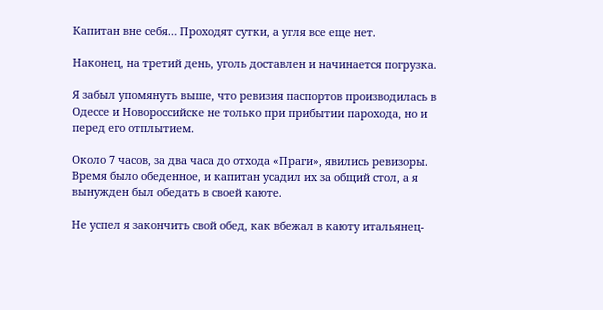Капитан вне себя… Проходят сутки, а угля все еще нет.

Наконец, на третий день, уголь доставлен и начинается погрузка.

Я забыл упомянуть выше, что ревизия паспортов производилась в Одессе и Новороссийске не только при прибытии парохода, но и перед его отплытием.

Около 7 часов, за два часа до отхода «Праги», явились ревизоры. Время было обеденное, и капитан усадил их за общий стол, а я вынужден был обедать в своей каюте.

Не успел я закончить свой обед, как вбежал в каюту итальянец-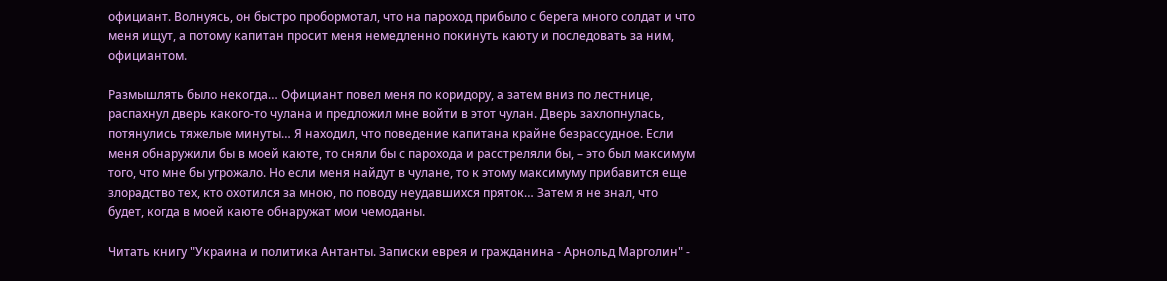официант. Волнуясь, он быстро пробормотал, что на пароход прибыло с берега много солдат и что меня ищут, а потому капитан просит меня немедленно покинуть каюту и последовать за ним, официантом.

Размышлять было некогда… Официант повел меня по коридору, а затем вниз по лестнице, распахнул дверь какого-то чулана и предложил мне войти в этот чулан. Дверь захлопнулась, потянулись тяжелые минуты… Я находил, что поведение капитана крайне безрассудное. Если меня обнаружили бы в моей каюте, то сняли бы с парохода и расстреляли бы, – это был максимум того, что мне бы угрожало. Но если меня найдут в чулане, то к этому максимуму прибавится еще злорадство тех, кто охотился за мною, по поводу неудавшихся пряток… Затем я не знал, что будет, когда в моей каюте обнаружат мои чемоданы.

Читать книгу "Украина и политика Антанты. Записки еврея и гражданина - Арнольд Марголин" -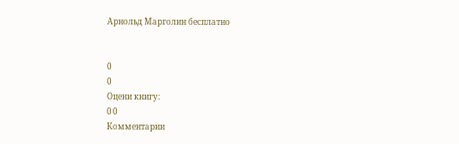Арнольд Марголин бесплатно


0
0
Оцени книгу:
0 0
Комментарии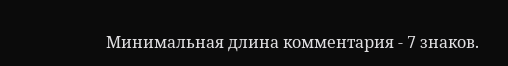Минимальная длина комментария - 7 знаков.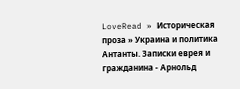LoveRead » Историческая проза » Украина и политика Антанты. Записки еврея и гражданина - Арнольд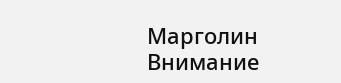Марголин
Внимание